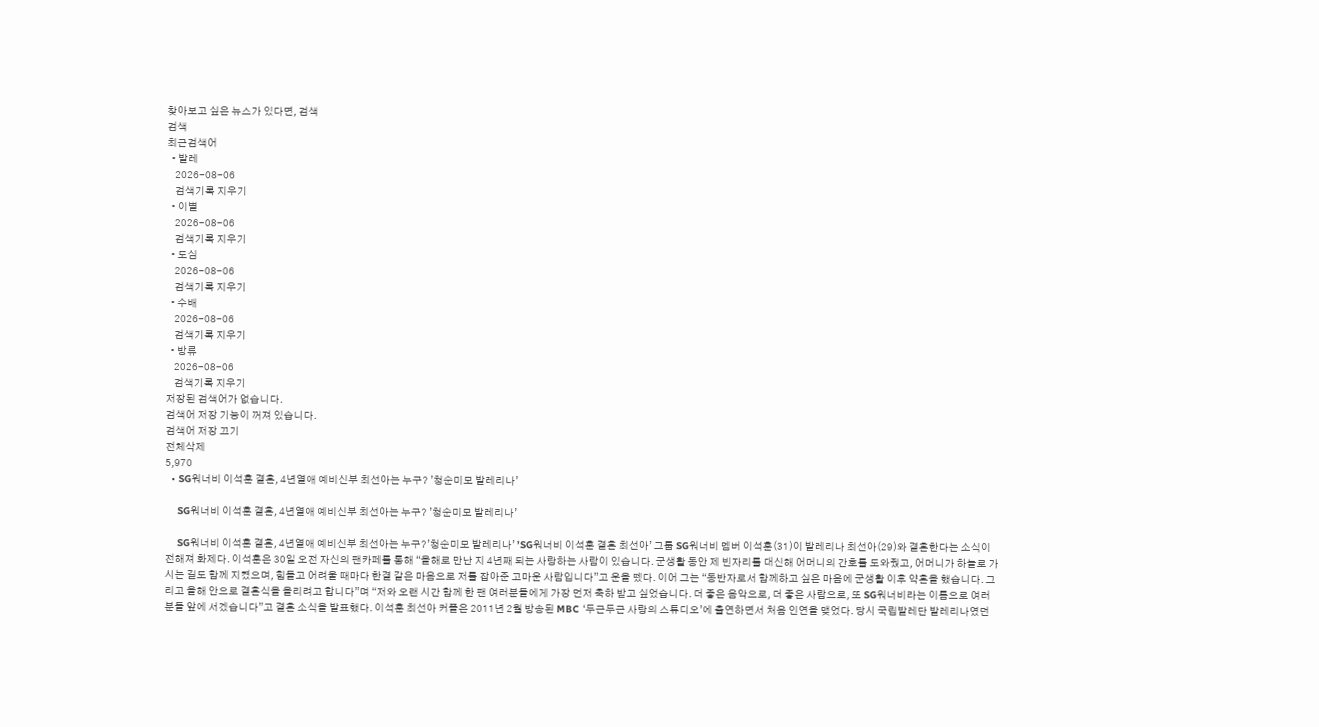찾아보고 싶은 뉴스가 있다면, 검색
검색
최근검색어
  • 발레
    2026-08-06
    검색기록 지우기
  • 이별
    2026-08-06
    검색기록 지우기
  • 도심
    2026-08-06
    검색기록 지우기
  • 수배
    2026-08-06
    검색기록 지우기
  • 방류
    2026-08-06
    검색기록 지우기
저장된 검색어가 없습니다.
검색어 저장 기능이 꺼져 있습니다.
검색어 저장 끄기
전체삭제
5,970
  • SG워너비 이석훈 결혼, 4년열애 예비신부 최선아는 누구? ’청순미모 발레리나’

    SG워너비 이석훈 결혼, 4년열애 예비신부 최선아는 누구? ’청순미모 발레리나’

    SG워너비 이석훈 결혼, 4년열애 예비신부 최선아는 누구?’청순미모 발레리나’ ’SG워너비 이석훈 결혼 최선아’ 그룹 SG워너비 멤버 이석훈(31)이 발레리나 최선아(29)와 결혼한다는 소식이 전해져 화제다. 이석훈은 30일 오전 자신의 팬카페를 통해 “올해로 만난 지 4년째 되는 사랑하는 사람이 있습니다. 군생활 동안 제 빈자리를 대신해 어머니의 간호를 도와줬고, 어머니가 하늘로 가시는 길도 함께 지켰으며, 힘들고 어려울 때마다 한결 같은 마음으로 저를 잡아준 고마운 사람입니다”고 운을 뗐다. 이어 그는 “동반자로서 함께하고 싶은 마음에 군생활 이후 약혼을 했습니다. 그리고 올해 안으로 결혼식을 올리려고 합니다”며 “저와 오랜 시간 함께 한 팬 여러분들에게 가장 먼저 축하 받고 싶었습니다. 더 좋은 음악으로, 더 좋은 사람으로, 또 SG워너비라는 이름으로 여러분들 앞에 서겠습니다”고 결혼 소식을 발표했다. 이석훈 최선아 커플은 2011년 2월 방송된 MBC ‘두근두근 사랑의 스튜디오’에 출연하면서 처음 인연을 맺었다. 당시 국립발레단 발레리나였던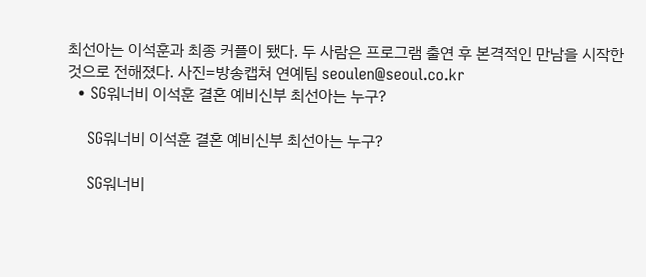최선아는 이석훈과 최종 커플이 됐다. 두 사람은 프로그램 출연 후 본격적인 만남을 시작한 것으로 전해졌다. 사진=방송캡쳐 연예팀 seoulen@seoul.co.kr
  • SG워너비 이석훈 결혼 예비신부 최선아는 누구?

    SG워너비 이석훈 결혼 예비신부 최선아는 누구?

    SG워너비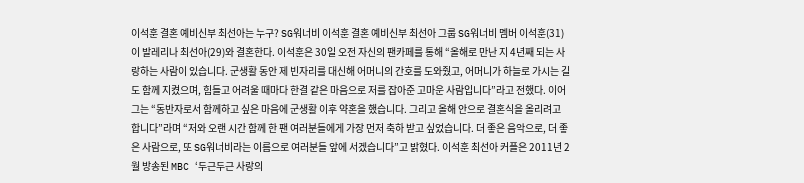이석훈 결혼 예비신부 최선아는 누구? SG워너비 이석훈 결혼 예비신부 최선아 그룹 SG워너비 멤버 이석훈(31)이 발레리나 최선아(29)와 결혼한다. 이석훈은 30일 오전 자신의 팬카페를 통해 “올해로 만난 지 4년째 되는 사랑하는 사람이 있습니다. 군생활 동안 제 빈자리를 대신해 어머니의 간호를 도와줬고, 어머니가 하늘로 가시는 길도 함께 지켰으며, 힘들고 어려울 때마다 한결 같은 마음으로 저를 잡아준 고마운 사람입니다”라고 전했다. 이어 그는 “동반자로서 함께하고 싶은 마음에 군생활 이후 약혼을 했습니다. 그리고 올해 안으로 결혼식을 올리려고 합니다”라며 “저와 오랜 시간 함께 한 팬 여러분들에게 가장 먼저 축하 받고 싶었습니다. 더 좋은 음악으로, 더 좋은 사람으로, 또 SG워너비라는 이름으로 여러분들 앞에 서겠습니다”고 밝혔다. 이석훈 최선아 커플은 2011년 2월 방송된 MBC ‘두근두근 사랑의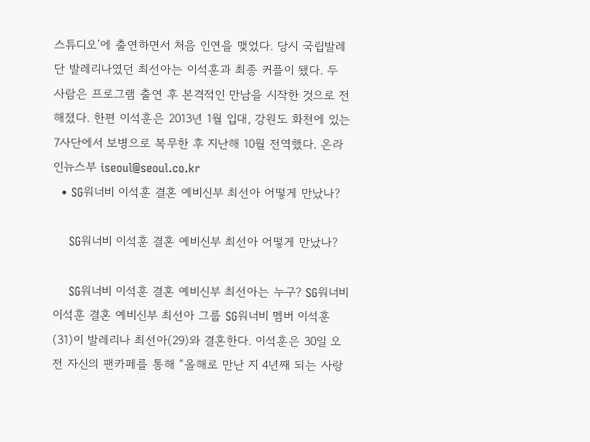스튜디오’에 출연하면서 처음 인연을 맺었다. 당시 국립발레단 발레리나였던 최선아는 이석훈과 최종 커플이 됐다. 두 사람은 프로그램 출연 후 본격적인 만남을 시작한 것으로 전해졌다. 한편 이석훈은 2013년 1월 입대, 강원도 화천에 있는 7사단에서 보병으로 복무한 후 지난해 10월 전역했다. 온라인뉴스부 iseoul@seoul.co.kr
  • SG워너비 이석훈 결혼 예비신부 최선아 어떻게 만났나?

    SG워너비 이석훈 결혼 예비신부 최선아 어떻게 만났나?

    SG워너비 이석훈 결혼 예비신부 최선아는 누구? SG워너비 이석훈 결혼 예비신부 최선아 그룹 SG워너비 멤버 이석훈(31)이 발레리나 최선아(29)와 결혼한다. 이석훈은 30일 오전 자신의 팬카페를 통해 “올해로 만난 지 4년째 되는 사랑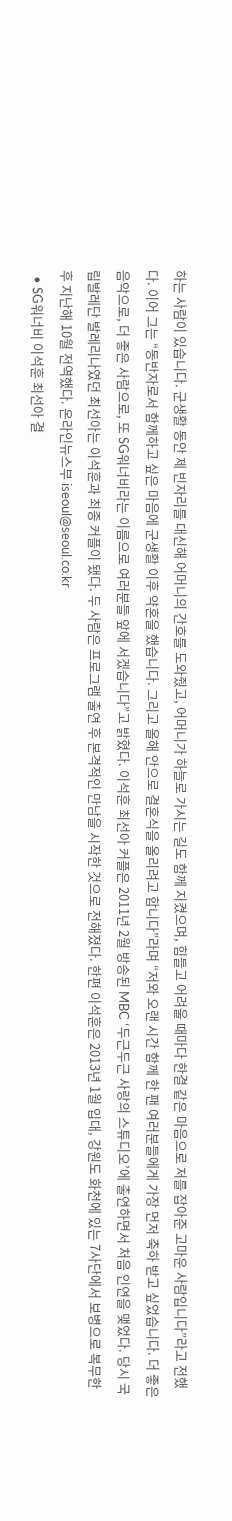하는 사람이 있습니다. 군생활 동안 제 빈자리를 대신해 어머니의 간호를 도와줬고, 어머니가 하늘로 가시는 길도 함께 지켰으며, 힘들고 어려울 때마다 한결 같은 마음으로 저를 잡아준 고마운 사람입니다”라고 전했다. 이어 그는 “동반자로서 함께하고 싶은 마음에 군생활 이후 약혼을 했습니다. 그리고 올해 안으로 결혼식을 올리려고 합니다”라며 “저와 오랜 시간 함께 한 팬 여러분들에게 가장 먼저 축하 받고 싶었습니다. 더 좋은 음악으로, 더 좋은 사람으로, 또 SG워너비라는 이름으로 여러분들 앞에 서겠습니다”고 밝혔다. 이석훈 최선아 커플은 2011년 2월 방송된 MBC ‘두근두근 사랑의 스튜디오’에 출연하면서 처음 인연을 맺었다. 당시 국립발레단 발레리나였던 최선아는 이석훈과 최종 커플이 됐다. 두 사람은 프로그램 출연 후 본격적인 만남을 시작한 것으로 전해졌다. 한편 이석훈은 2013년 1월 입대, 강원도 화천에 있는 7사단에서 보병으로 복무한 후 지난해 10월 전역했다. 온라인뉴스부 iseoul@seoul.co.kr
  • SG워너비 이석훈 최선아 결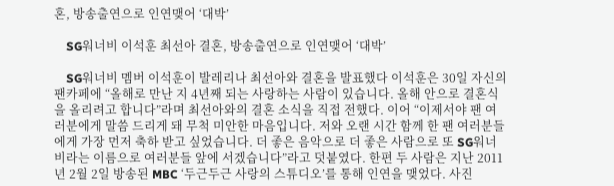혼, 방송출연으로 인연맺어 ‘대박’

    SG워너비 이석훈 최선아 결혼, 방송출연으로 인연맺어 ‘대박’

    SG워너비 멤버 이석훈이 발레리나 최선아와 결혼을 발표했다 이석훈은 30일 자신의 팬카페에 “올해로 만난 지 4년째 되는 사랑하는 사람이 있습니다. 올해 안으로 결혼식을 올리려고 합니다”라며 최선아와의 결혼 소식을 직접 전했다. 이어 “이제서야 팬 여러분에게 말씀 드리게 돼 무척 미안한 마음입니다. 저와 오랜 시간 함께 한 팬 여러분들에게 가장 먼저 축하 받고 싶었습니다. 더 좋은 음악으로 더 좋은 사람으로 또 SG워너비라는 이름으로 여러분들 앞에 서겠습니다”라고 덧붙였다. 한편 두 사람은 지난 2011년 2월 2일 방송된 MBC ‘두근두근 사랑의 스튜디오’를 통해 인연을 맺었다. 사진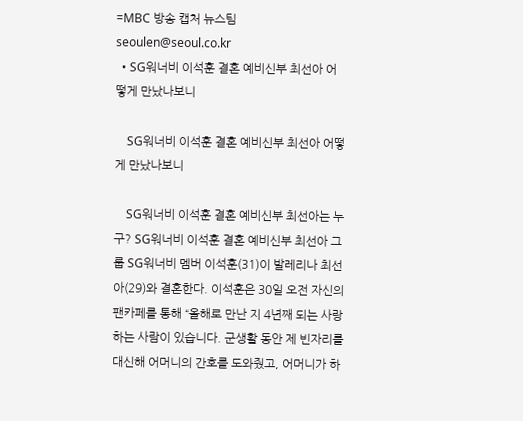=MBC 방송 캡처 뉴스팀 seoulen@seoul.co.kr
  • SG워너비 이석훈 결혼 예비신부 최선아 어떻게 만났나보니

    SG워너비 이석훈 결혼 예비신부 최선아 어떻게 만났나보니

    SG워너비 이석훈 결혼 예비신부 최선아는 누구? SG워너비 이석훈 결혼 예비신부 최선아 그룹 SG워너비 멤버 이석훈(31)이 발레리나 최선아(29)와 결혼한다. 이석훈은 30일 오전 자신의 팬카페를 통해 “올해로 만난 지 4년째 되는 사랑하는 사람이 있습니다. 군생활 동안 제 빈자리를 대신해 어머니의 간호를 도와줬고, 어머니가 하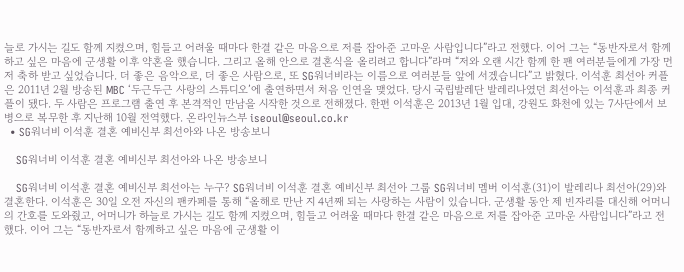늘로 가시는 길도 함께 지켰으며, 힘들고 어려울 때마다 한결 같은 마음으로 저를 잡아준 고마운 사람입니다”라고 전했다. 이어 그는 “동반자로서 함께하고 싶은 마음에 군생활 이후 약혼을 했습니다. 그리고 올해 안으로 결혼식을 올리려고 합니다”라며 “저와 오랜 시간 함께 한 팬 여러분들에게 가장 먼저 축하 받고 싶었습니다. 더 좋은 음악으로, 더 좋은 사람으로, 또 SG워너비라는 이름으로 여러분들 앞에 서겠습니다”고 밝혔다. 이석훈 최선아 커플은 2011년 2월 방송된 MBC ‘두근두근 사랑의 스튜디오’에 출연하면서 처음 인연을 맺었다. 당시 국립발레단 발레리나였던 최선아는 이석훈과 최종 커플이 됐다. 두 사람은 프로그램 출연 후 본격적인 만남을 시작한 것으로 전해졌다. 한편 이석훈은 2013년 1월 입대, 강원도 화천에 있는 7사단에서 보병으로 복무한 후 지난해 10월 전역했다. 온라인뉴스부 iseoul@seoul.co.kr
  • SG워너비 이석훈 결혼 예비신부 최선아와 나온 방송보니

    SG워너비 이석훈 결혼 예비신부 최선아와 나온 방송보니

    SG워너비 이석훈 결혼 예비신부 최선아는 누구? SG워너비 이석훈 결혼 예비신부 최선아 그룹 SG워너비 멤버 이석훈(31)이 발레리나 최선아(29)와 결혼한다. 이석훈은 30일 오전 자신의 팬카페를 통해 “올해로 만난 지 4년째 되는 사랑하는 사람이 있습니다. 군생활 동안 제 빈자리를 대신해 어머니의 간호를 도와줬고, 어머니가 하늘로 가시는 길도 함께 지켰으며, 힘들고 어려울 때마다 한결 같은 마음으로 저를 잡아준 고마운 사람입니다”라고 전했다. 이어 그는 “동반자로서 함께하고 싶은 마음에 군생활 이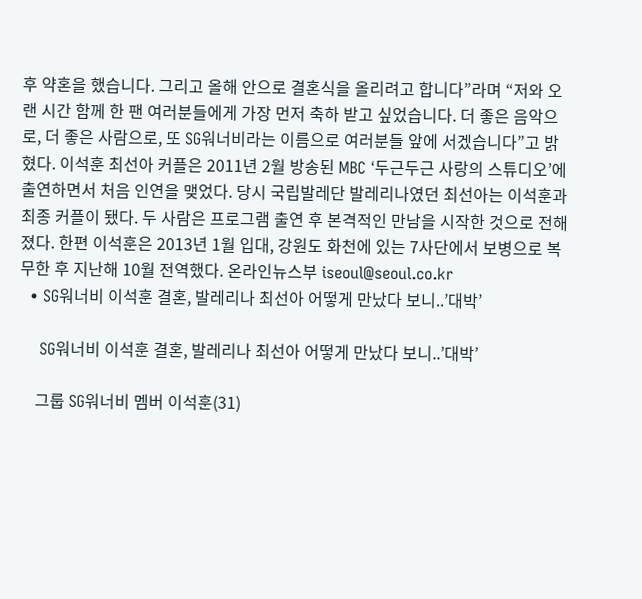후 약혼을 했습니다. 그리고 올해 안으로 결혼식을 올리려고 합니다”라며 “저와 오랜 시간 함께 한 팬 여러분들에게 가장 먼저 축하 받고 싶었습니다. 더 좋은 음악으로, 더 좋은 사람으로, 또 SG워너비라는 이름으로 여러분들 앞에 서겠습니다”고 밝혔다. 이석훈 최선아 커플은 2011년 2월 방송된 MBC ‘두근두근 사랑의 스튜디오’에 출연하면서 처음 인연을 맺었다. 당시 국립발레단 발레리나였던 최선아는 이석훈과 최종 커플이 됐다. 두 사람은 프로그램 출연 후 본격적인 만남을 시작한 것으로 전해졌다. 한편 이석훈은 2013년 1월 입대, 강원도 화천에 있는 7사단에서 보병으로 복무한 후 지난해 10월 전역했다. 온라인뉴스부 iseoul@seoul.co.kr
  • SG워너비 이석훈 결혼, 발레리나 최선아 어떻게 만났다 보니..’대박’

    SG워너비 이석훈 결혼, 발레리나 최선아 어떻게 만났다 보니..’대박’

    그룹 SG워너비 멤버 이석훈(31)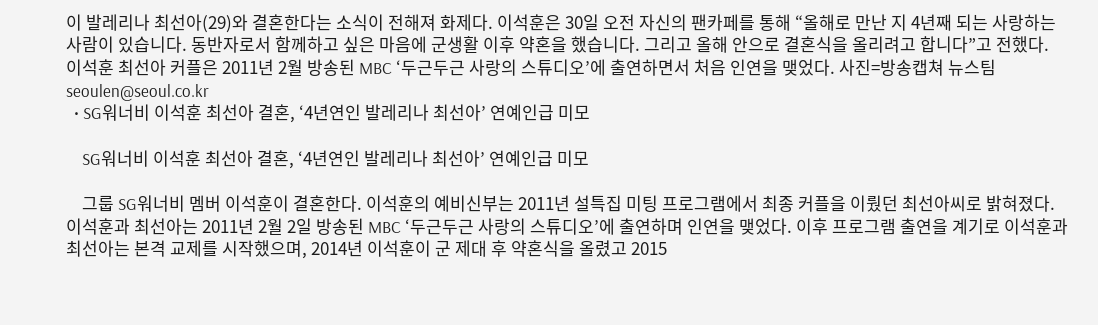이 발레리나 최선아(29)와 결혼한다는 소식이 전해져 화제다. 이석훈은 30일 오전 자신의 팬카페를 통해 “올해로 만난 지 4년째 되는 사랑하는 사람이 있습니다. 동반자로서 함께하고 싶은 마음에 군생활 이후 약혼을 했습니다. 그리고 올해 안으로 결혼식을 올리려고 합니다”고 전했다. 이석훈 최선아 커플은 2011년 2월 방송된 MBC ‘두근두근 사랑의 스튜디오’에 출연하면서 처음 인연을 맺었다. 사진=방송캡쳐 뉴스팀 seoulen@seoul.co.kr
  • SG워너비 이석훈 최선아 결혼, ‘4년연인 발레리나 최선아’ 연예인급 미모

    SG워너비 이석훈 최선아 결혼, ‘4년연인 발레리나 최선아’ 연예인급 미모

    그룹 SG워너비 멤버 이석훈이 결혼한다. 이석훈의 예비신부는 2011년 설특집 미팅 프로그램에서 최종 커플을 이뤘던 최선아씨로 밝혀졌다. 이석훈과 최선아는 2011년 2월 2일 방송된 MBC ‘두근두근 사랑의 스튜디오’에 출연하며 인연을 맺었다. 이후 프로그램 출연을 계기로 이석훈과 최선아는 본격 교제를 시작했으며, 2014년 이석훈이 군 제대 후 약혼식을 올렸고 2015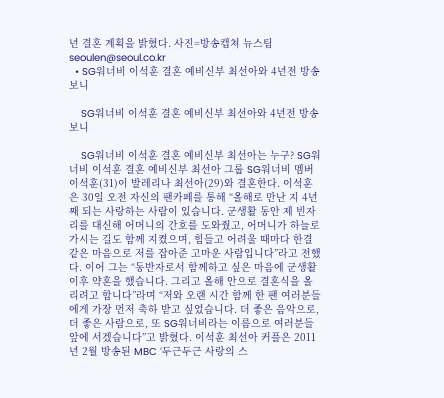년 결혼 계획을 밝혔다. 사진=방송캡쳐 뉴스팀 seoulen@seoul.co.kr
  • SG워너비 이석훈 결혼 예비신부 최선아와 4년전 방송보니

    SG워너비 이석훈 결혼 예비신부 최선아와 4년전 방송보니

    SG워너비 이석훈 결혼 예비신부 최선아는 누구? SG워너비 이석훈 결혼 예비신부 최선아 그룹 SG워너비 멤버 이석훈(31)이 발레리나 최선아(29)와 결혼한다. 이석훈은 30일 오전 자신의 팬카페를 통해 “올해로 만난 지 4년째 되는 사랑하는 사람이 있습니다. 군생활 동안 제 빈자리를 대신해 어머니의 간호를 도와줬고, 어머니가 하늘로 가시는 길도 함께 지켰으며, 힘들고 어려울 때마다 한결 같은 마음으로 저를 잡아준 고마운 사람입니다”라고 전했다. 이어 그는 “동반자로서 함께하고 싶은 마음에 군생활 이후 약혼을 했습니다. 그리고 올해 안으로 결혼식을 올리려고 합니다”라며 “저와 오랜 시간 함께 한 팬 여러분들에게 가장 먼저 축하 받고 싶었습니다. 더 좋은 음악으로, 더 좋은 사람으로, 또 SG워너비라는 이름으로 여러분들 앞에 서겠습니다”고 밝혔다. 이석훈 최선아 커플은 2011년 2월 방송된 MBC ‘두근두근 사랑의 스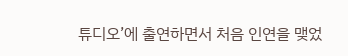튜디오’에 출연하면서 처음 인연을 맺었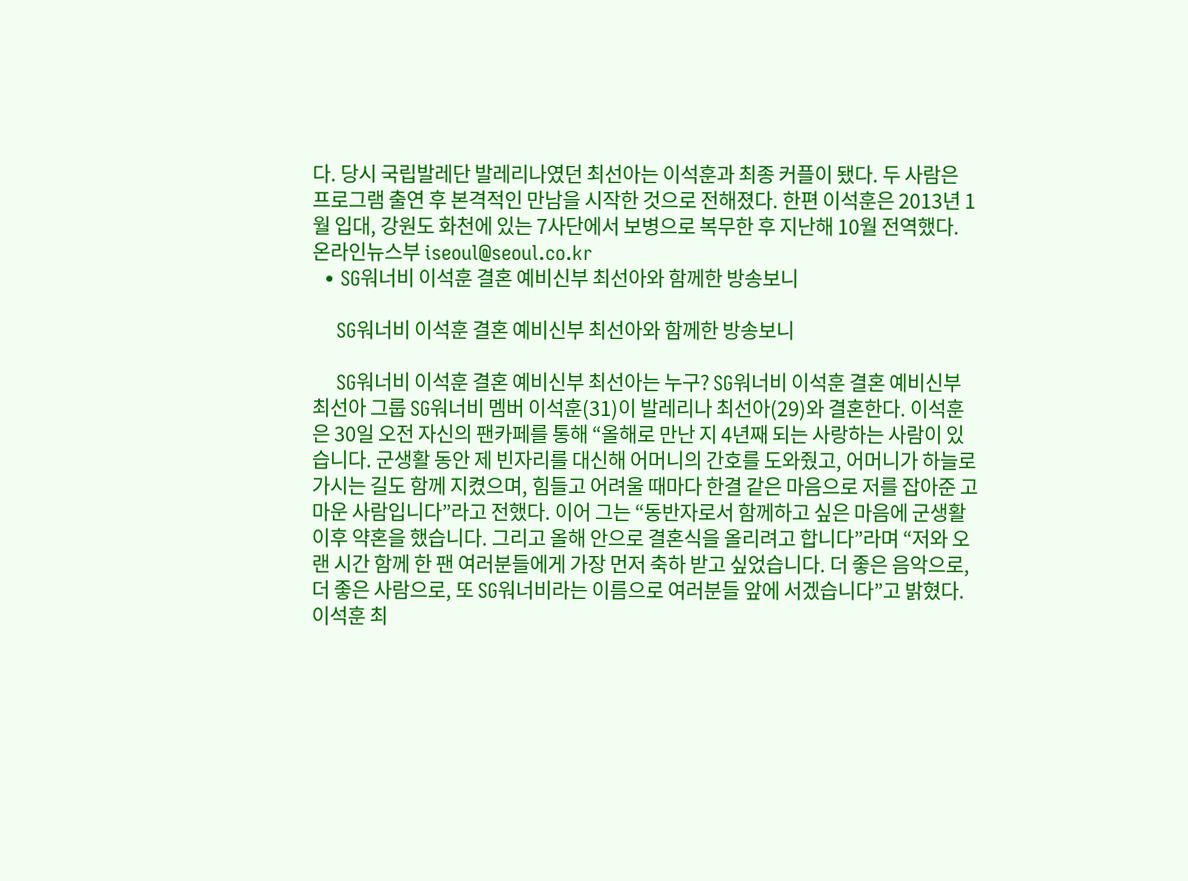다. 당시 국립발레단 발레리나였던 최선아는 이석훈과 최종 커플이 됐다. 두 사람은 프로그램 출연 후 본격적인 만남을 시작한 것으로 전해졌다. 한편 이석훈은 2013년 1월 입대, 강원도 화천에 있는 7사단에서 보병으로 복무한 후 지난해 10월 전역했다. 온라인뉴스부 iseoul@seoul.co.kr
  • SG워너비 이석훈 결혼 예비신부 최선아와 함께한 방송보니

    SG워너비 이석훈 결혼 예비신부 최선아와 함께한 방송보니

    SG워너비 이석훈 결혼 예비신부 최선아는 누구? SG워너비 이석훈 결혼 예비신부 최선아 그룹 SG워너비 멤버 이석훈(31)이 발레리나 최선아(29)와 결혼한다. 이석훈은 30일 오전 자신의 팬카페를 통해 “올해로 만난 지 4년째 되는 사랑하는 사람이 있습니다. 군생활 동안 제 빈자리를 대신해 어머니의 간호를 도와줬고, 어머니가 하늘로 가시는 길도 함께 지켰으며, 힘들고 어려울 때마다 한결 같은 마음으로 저를 잡아준 고마운 사람입니다”라고 전했다. 이어 그는 “동반자로서 함께하고 싶은 마음에 군생활 이후 약혼을 했습니다. 그리고 올해 안으로 결혼식을 올리려고 합니다”라며 “저와 오랜 시간 함께 한 팬 여러분들에게 가장 먼저 축하 받고 싶었습니다. 더 좋은 음악으로, 더 좋은 사람으로, 또 SG워너비라는 이름으로 여러분들 앞에 서겠습니다”고 밝혔다. 이석훈 최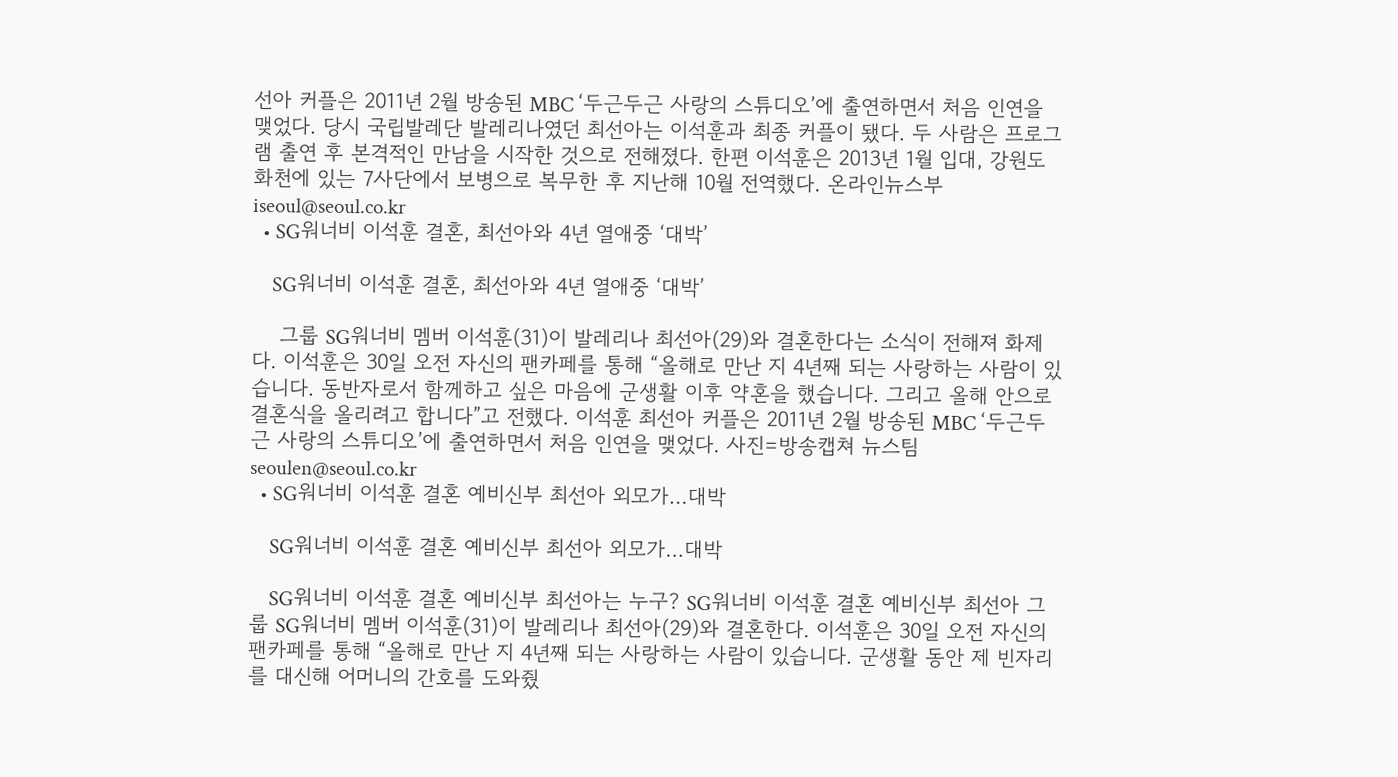선아 커플은 2011년 2월 방송된 MBC ‘두근두근 사랑의 스튜디오’에 출연하면서 처음 인연을 맺었다. 당시 국립발레단 발레리나였던 최선아는 이석훈과 최종 커플이 됐다. 두 사람은 프로그램 출연 후 본격적인 만남을 시작한 것으로 전해졌다. 한편 이석훈은 2013년 1월 입대, 강원도 화천에 있는 7사단에서 보병으로 복무한 후 지난해 10월 전역했다. 온라인뉴스부 iseoul@seoul.co.kr
  • SG워너비 이석훈 결혼, 최선아와 4년 열애중 ‘대박’

    SG워너비 이석훈 결혼, 최선아와 4년 열애중 ‘대박’

    그룹 SG워너비 멤버 이석훈(31)이 발레리나 최선아(29)와 결혼한다는 소식이 전해져 화제다. 이석훈은 30일 오전 자신의 팬카페를 통해 “올해로 만난 지 4년째 되는 사랑하는 사람이 있습니다. 동반자로서 함께하고 싶은 마음에 군생활 이후 약혼을 했습니다. 그리고 올해 안으로 결혼식을 올리려고 합니다”고 전했다. 이석훈 최선아 커플은 2011년 2월 방송된 MBC ‘두근두근 사랑의 스튜디오’에 출연하면서 처음 인연을 맺었다. 사진=방송캡쳐 뉴스팀 seoulen@seoul.co.kr
  • SG워너비 이석훈 결혼 예비신부 최선아 외모가…대박

    SG워너비 이석훈 결혼 예비신부 최선아 외모가…대박

    SG워너비 이석훈 결혼 예비신부 최선아는 누구? SG워너비 이석훈 결혼 예비신부 최선아 그룹 SG워너비 멤버 이석훈(31)이 발레리나 최선아(29)와 결혼한다. 이석훈은 30일 오전 자신의 팬카페를 통해 “올해로 만난 지 4년째 되는 사랑하는 사람이 있습니다. 군생활 동안 제 빈자리를 대신해 어머니의 간호를 도와줬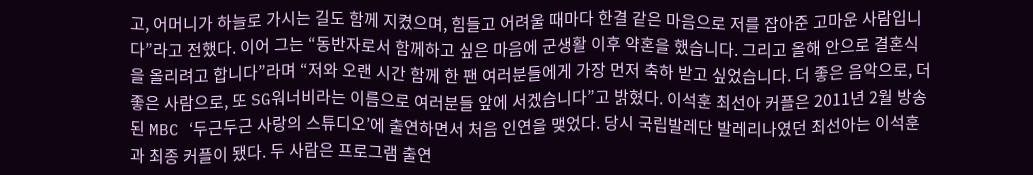고, 어머니가 하늘로 가시는 길도 함께 지켰으며, 힘들고 어려울 때마다 한결 같은 마음으로 저를 잡아준 고마운 사람입니다”라고 전했다. 이어 그는 “동반자로서 함께하고 싶은 마음에 군생활 이후 약혼을 했습니다. 그리고 올해 안으로 결혼식을 올리려고 합니다”라며 “저와 오랜 시간 함께 한 팬 여러분들에게 가장 먼저 축하 받고 싶었습니다. 더 좋은 음악으로, 더 좋은 사람으로, 또 SG워너비라는 이름으로 여러분들 앞에 서겠습니다”고 밝혔다. 이석훈 최선아 커플은 2011년 2월 방송된 MBC ‘두근두근 사랑의 스튜디오’에 출연하면서 처음 인연을 맺었다. 당시 국립발레단 발레리나였던 최선아는 이석훈과 최종 커플이 됐다. 두 사람은 프로그램 출연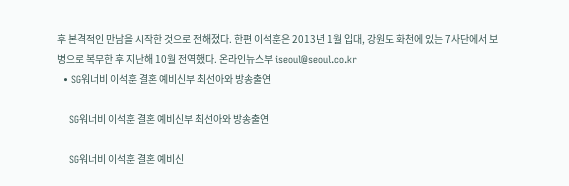후 본격적인 만남을 시작한 것으로 전해졌다. 한편 이석훈은 2013년 1월 입대, 강원도 화천에 있는 7사단에서 보병으로 복무한 후 지난해 10월 전역했다. 온라인뉴스부 iseoul@seoul.co.kr
  • SG워너비 이석훈 결혼 예비신부 최선아와 방송출연

    SG워너비 이석훈 결혼 예비신부 최선아와 방송출연

    SG워너비 이석훈 결혼 예비신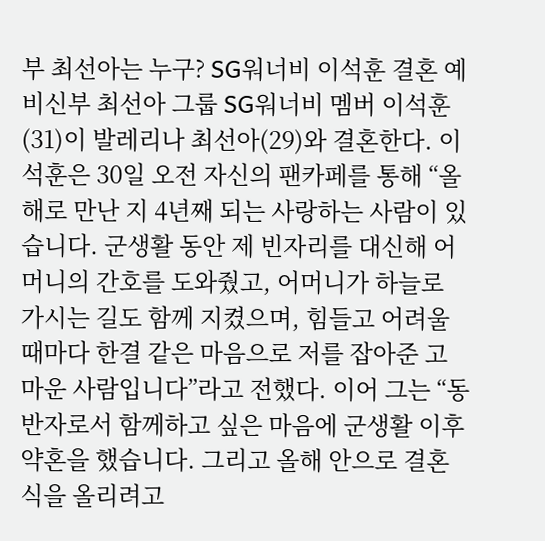부 최선아는 누구? SG워너비 이석훈 결혼 예비신부 최선아 그룹 SG워너비 멤버 이석훈(31)이 발레리나 최선아(29)와 결혼한다. 이석훈은 30일 오전 자신의 팬카페를 통해 “올해로 만난 지 4년째 되는 사랑하는 사람이 있습니다. 군생활 동안 제 빈자리를 대신해 어머니의 간호를 도와줬고, 어머니가 하늘로 가시는 길도 함께 지켰으며, 힘들고 어려울 때마다 한결 같은 마음으로 저를 잡아준 고마운 사람입니다”라고 전했다. 이어 그는 “동반자로서 함께하고 싶은 마음에 군생활 이후 약혼을 했습니다. 그리고 올해 안으로 결혼식을 올리려고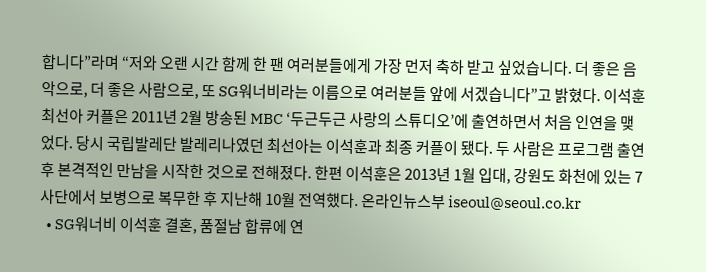합니다”라며 “저와 오랜 시간 함께 한 팬 여러분들에게 가장 먼저 축하 받고 싶었습니다. 더 좋은 음악으로, 더 좋은 사람으로, 또 SG워너비라는 이름으로 여러분들 앞에 서겠습니다”고 밝혔다. 이석훈 최선아 커플은 2011년 2월 방송된 MBC ‘두근두근 사랑의 스튜디오’에 출연하면서 처음 인연을 맺었다. 당시 국립발레단 발레리나였던 최선아는 이석훈과 최종 커플이 됐다. 두 사람은 프로그램 출연 후 본격적인 만남을 시작한 것으로 전해졌다. 한편 이석훈은 2013년 1월 입대, 강원도 화천에 있는 7사단에서 보병으로 복무한 후 지난해 10월 전역했다. 온라인뉴스부 iseoul@seoul.co.kr
  • SG워너비 이석훈 결혼, 품절남 합류에 연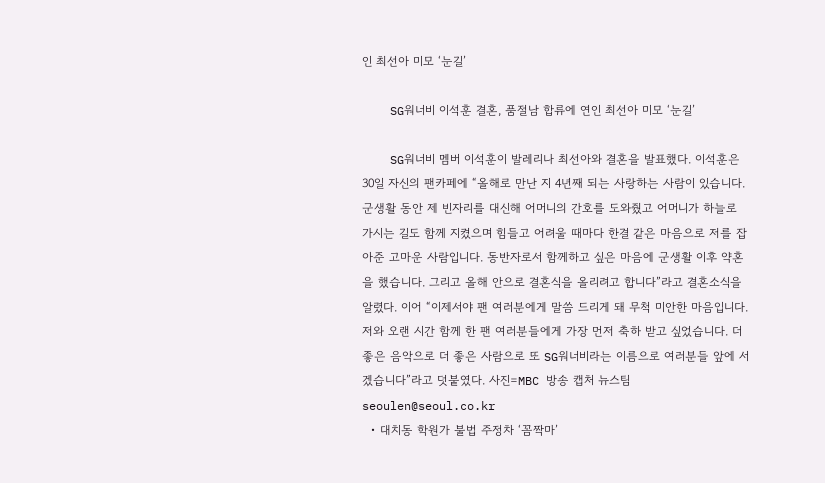인 최선아 미모 ‘눈길’

    SG워너비 이석훈 결혼, 품절남 합류에 연인 최선아 미모 ‘눈길’

    SG워너비 멤버 이석훈이 발레리나 최선아와 결혼을 발표했다. 이석훈은 30일 자신의 팬카페에 “올해로 만난 지 4년째 되는 사랑하는 사람이 있습니다. 군생활 동안 제 빈자리를 대신해 어머니의 간호를 도와줬고 어머니가 하늘로 가시는 길도 함께 지켰으며 힘들고 어려울 때마다 한결 같은 마음으로 저를 잡아준 고마운 사람입니다. 동반자로서 함께하고 싶은 마음에 군생활 이후 약혼을 했습니다. 그리고 올해 안으로 결혼식을 올리려고 합니다”라고 결혼소식을 알렸다. 이어 “이제서야 팬 여러분에게 말씀 드리게 돼 무척 미안한 마음입니다. 저와 오랜 시간 함께 한 팬 여러분들에게 가장 먼저 축하 받고 싶었습니다. 더 좋은 음악으로 더 좋은 사람으로 또 SG워너비라는 이름으로 여러분들 앞에 서겠습니다”라고 덧붙였다. 사진=MBC 방송 캡처 뉴스팀 seoulen@seoul.co.kr
  • 대치동 학원가 불법 주정차 ‘꼼짝마’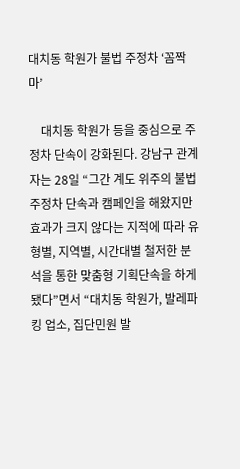대치동 학원가 불법 주정차 ‘꼼짝마’

    대치동 학원가 등을 중심으로 주정차 단속이 강화된다. 강남구 관계자는 28일 “그간 계도 위주의 불법 주정차 단속과 캠페인을 해왔지만 효과가 크지 않다는 지적에 따라 유형별, 지역별, 시간대별 철저한 분석을 통한 맞춤형 기획단속을 하게 됐다”면서 “대치동 학원가, 발레파킹 업소, 집단민원 발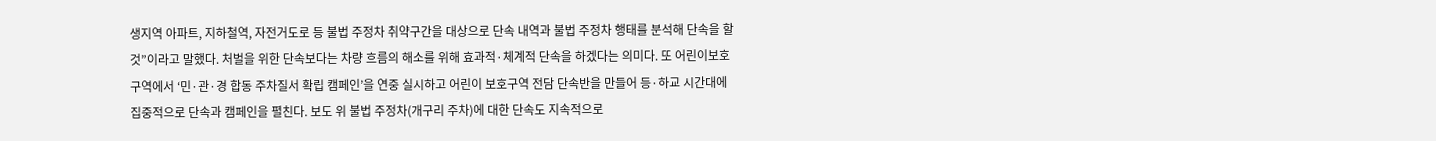생지역 아파트, 지하철역, 자전거도로 등 불법 주정차 취약구간을 대상으로 단속 내역과 불법 주정차 행태를 분석해 단속을 할 것”이라고 말했다. 처벌을 위한 단속보다는 차량 흐름의 해소를 위해 효과적·체계적 단속을 하겠다는 의미다. 또 어린이보호구역에서 ‘민·관·경 합동 주차질서 확립 캠페인’을 연중 실시하고 어린이 보호구역 전담 단속반을 만들어 등·하교 시간대에 집중적으로 단속과 캠페인을 펼친다. 보도 위 불법 주정차(개구리 주차)에 대한 단속도 지속적으로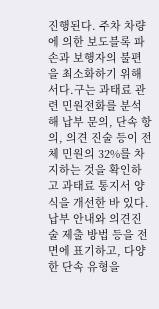진행된다. 주차 차량에 의한 보도블록 파손과 보행자의 불편을 최소화하기 위해서다.구는 과태료 관련 민원전화를 분석해 납부 문의, 단속 항의, 의견 진술 등이 전체 민원의 32%를 차지하는 것을 확인하고 과태료 통지서 양식을 개선한 바 있다. 납부 안내와 의견진술 제출 방법 등을 전면에 표기하고, 다양한 단속 유형을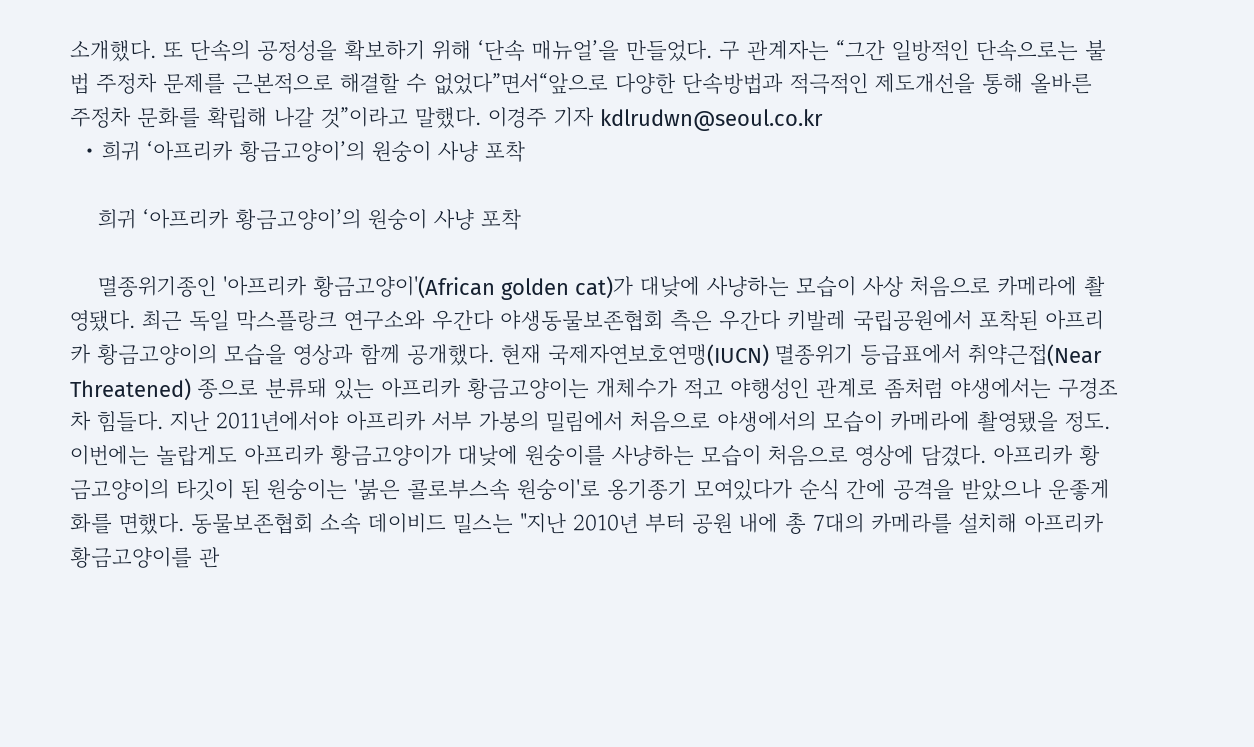소개했다. 또 단속의 공정성을 확보하기 위해 ‘단속 매뉴얼’을 만들었다. 구 관계자는 “그간 일방적인 단속으로는 불법 주정차 문제를 근본적으로 해결할 수 없었다”면서“앞으로 다양한 단속방법과 적극적인 제도개선을 통해 올바른 주정차 문화를 확립해 나갈 것”이라고 말했다. 이경주 기자 kdlrudwn@seoul.co.kr
  • 희귀 ‘아프리카 황금고양이’의 원숭이 사냥 포착

    희귀 ‘아프리카 황금고양이’의 원숭이 사냥 포착

    멸종위기종인 '아프리카 황금고양이'(African golden cat)가 대낮에 사냥하는 모습이 사상 처음으로 카메라에 촬영됐다. 최근 독일 막스플랑크 연구소와 우간다 야생동물보존협회 측은 우간다 키발레 국립공원에서 포착된 아프리카 황금고양이의 모습을 영상과 함께 공개했다. 현재 국제자연보호연맹(IUCN) 멸종위기 등급표에서 취약근접(Near Threatened) 종으로 분류돼 있는 아프리카 황금고양이는 개체수가 적고 야행성인 관계로 좀처럼 야생에서는 구경조차 힘들다. 지난 2011년에서야 아프리카 서부 가봉의 밀림에서 처음으로 야생에서의 모습이 카메라에 촬영됐을 정도. 이번에는 놀랍게도 아프리카 황금고양이가 대낮에 원숭이를 사냥하는 모습이 처음으로 영상에 담겼다. 아프리카 황금고양이의 타깃이 된 원숭이는 '붉은 콜로부스속 원숭이'로 옹기종기 모여있다가 순식 간에 공격을 받았으나 운좋게 화를 면했다. 동물보존협회 소속 데이비드 밀스는 "지난 2010년 부터 공원 내에 총 7대의 카메라를 설치해 아프리카 황금고양이를 관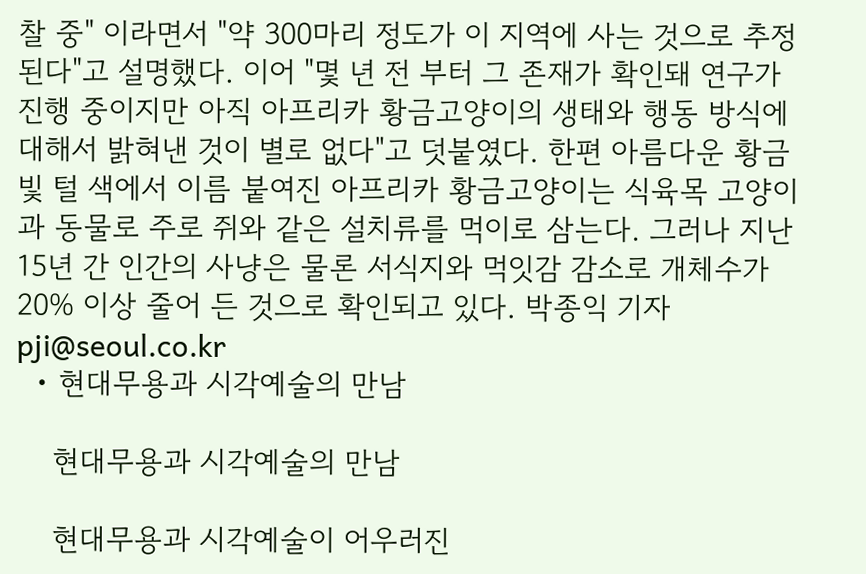찰 중" 이라면서 "약 300마리 정도가 이 지역에 사는 것으로 추정된다"고 설명했다. 이어 "몇 년 전 부터 그 존재가 확인돼 연구가 진행 중이지만 아직 아프리카 황금고양이의 생태와 행동 방식에 대해서 밝혀낸 것이 별로 없다"고 덧붙였다. 한편 아름다운 황금빛 털 색에서 이름 붙여진 아프리카 황금고양이는 식육목 고양이과 동물로 주로 쥐와 같은 설치류를 먹이로 삼는다. 그러나 지난 15년 간 인간의 사냥은 물론 서식지와 먹잇감 감소로 개체수가 20% 이상 줄어 든 것으로 확인되고 있다. 박종익 기자 pji@seoul.co.kr
  • 현대무용과 시각예술의 만남

    현대무용과 시각예술의 만남

    현대무용과 시각예술이 어우러진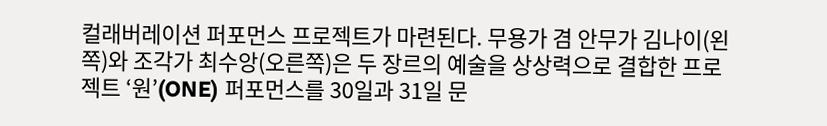컬래버레이션 퍼포먼스 프로젝트가 마련된다. 무용가 겸 안무가 김나이(왼쪽)와 조각가 최수앙(오른쪽)은 두 장르의 예술을 상상력으로 결합한 프로젝트 ‘원’(ONE) 퍼포먼스를 30일과 31일 문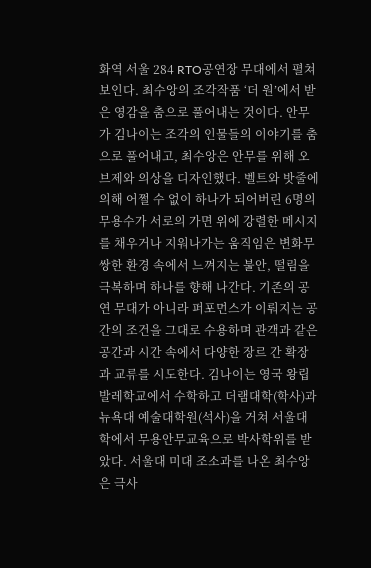화역 서울 284 RTO공연장 무대에서 펼쳐 보인다. 최수앙의 조각작품 ‘더 원’에서 받은 영감을 춤으로 풀어내는 것이다. 안무가 김나이는 조각의 인물들의 이야기를 춤으로 풀어내고, 최수앙은 안무를 위해 오브제와 의상을 디자인했다. 벨트와 밧줄에 의해 어쩔 수 없이 하나가 되어버린 6명의 무용수가 서로의 가면 위에 강렬한 메시지를 채우거나 지워나가는 움직임은 변화무쌍한 환경 속에서 느껴지는 불안, 떨림을 극복하며 하나를 향해 나간다. 기존의 공연 무대가 아니라 퍼포먼스가 이뤄지는 공간의 조건을 그대로 수용하며 관객과 같은 공간과 시간 속에서 다양한 장르 간 확장과 교류를 시도한다. 김나이는 영국 왕립발레학교에서 수학하고 더램대학(학사)과 뉴욕대 예술대학원(석사)을 거쳐 서울대학에서 무용안무교육으로 박사학위를 받았다. 서울대 미대 조소과를 나온 최수앙은 극사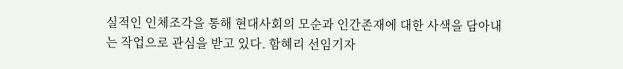실적인 인체조각을 통해 현대사회의 모순과 인간존재에 대한 사색을 담아내는 작업으로 관심을 받고 있다. 함혜리 선임기자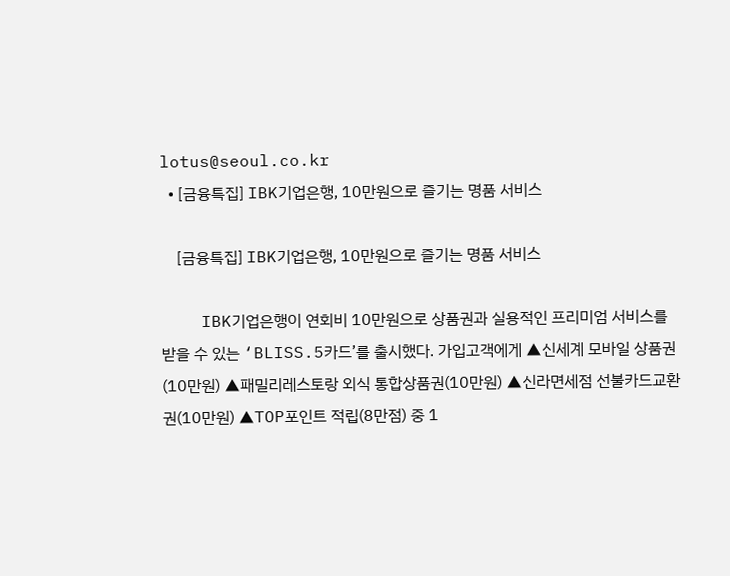lotus@seoul.co.kr
  • [금융특집] IBK기업은행, 10만원으로 즐기는 명품 서비스

    [금융특집] IBK기업은행, 10만원으로 즐기는 명품 서비스

    IBK기업은행이 연회비 10만원으로 상품권과 실용적인 프리미엄 서비스를 받을 수 있는 ‘BLISS.5카드’를 출시했다. 가입고객에게 ▲신세계 모바일 상품권(10만원) ▲패밀리레스토랑 외식 통합상품권(10만원) ▲신라면세점 선불카드교환권(10만원) ▲TOP포인트 적립(8만점) 중 1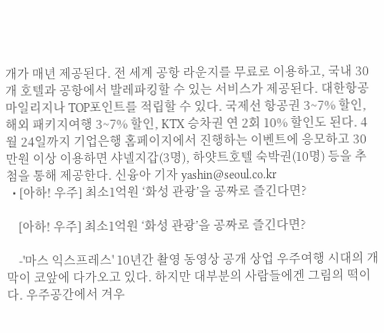개가 매년 제공된다. 전 세계 공항 라운지를 무료로 이용하고, 국내 30개 호텔과 공항에서 발레파킹할 수 있는 서비스가 제공된다. 대한항공 마일리지나 TOP포인트를 적립할 수 있다. 국제선 항공권 3~7% 할인, 해외 패키지여행 3~7% 할인, KTX 승차권 연 2회 10% 할인도 된다. 4월 24일까지 기업은행 홈페이지에서 진행하는 이벤트에 응모하고 30만원 이상 이용하면 샤넬지갑(3명), 하얏트호텔 숙박권(10명) 등을 추첨을 통해 제공한다. 신융아 기자 yashin@seoul.co.kr
  • [아하! 우주] 최소1억원 ‘화성 관광’을 공짜로 즐긴다면?

    [아하! 우주] 최소1억원 ‘화성 관광’을 공짜로 즐긴다면?

    -'마스 익스프레스' 10년간 촬영 동영상 공개 상업 우주여행 시대의 개막이 코앞에 다가오고 있다. 하지만 대부분의 사람들에겐 그림의 떡이다. 우주공간에서 겨우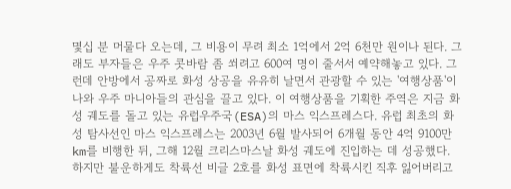몇십 분 머물다 오는데, 그 비용이 무려 최소 1억에서 2억 6천만 원이나 된다. 그래도 부자들은 우주 콧바람 좀 쐬려고 600여 명이 줄서서 예약해놓고 있다. 그런데 안방에서 공짜로 화성 상공을 유유히 날면서 관광할 수 있는 '여행상품'이 나와 우주 마니아들의 관심을 끌고 있다. 이 여행상품을 기획한 주역은 지금 화성 궤도를 돌고 있는 유럽우주국(ESA)의 마스 익스프레스다. 유럽 최초의 화성 탐사선인 마스 익스프레스는 2003년 6월 발사되어 6개월 동안 4억 9100만km를 비행한 뒤, 그해 12월 크리스마스날 화성 궤도에 진입하는 데 성공했다. 하지만 불운하게도 착륙선 비글 2호를 화성 표면에 착륙시킨 직후 잃어버리고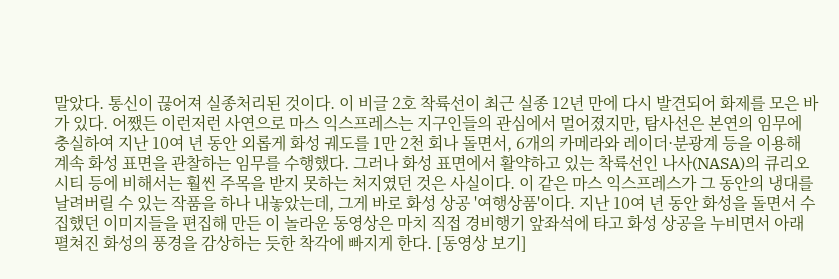말았다. 통신이 끊어져 실종처리된 것이다. 이 비글 2호 착륙선이 최근 실종 12년 만에 다시 발견되어 화제를 모은 바가 있다. 어쨌든 이런저런 사연으로 마스 익스프레스는 지구인들의 관심에서 멀어졌지만, 탐사선은 본연의 임무에 충실하여 지난 10여 년 동안 외롭게 화성 궤도를 1만 2천 회나 돌면서, 6개의 카메라와 레이더·분광계 등을 이용해 계속 화성 표면을 관찰하는 임무를 수행했다. 그러나 화성 표면에서 활약하고 있는 착륙선인 나사(NASA)의 큐리오시티 등에 비해서는 훨씬 주목을 받지 못하는 처지였던 것은 사실이다. 이 같은 마스 익스프레스가 그 동안의 냉대를 날려버릴 수 있는 작품을 하나 내놓았는데, 그게 바로 화성 상공 '여행상품'이다. 지난 10여 년 동안 화성을 돌면서 수집했던 이미지들을 편집해 만든 이 놀라운 동영상은 마치 직접 경비행기 앞좌석에 타고 화성 상공을 누비면서 아래 펼쳐진 화성의 풍경을 감상하는 듯한 착각에 빠지게 한다. [동영상 보기]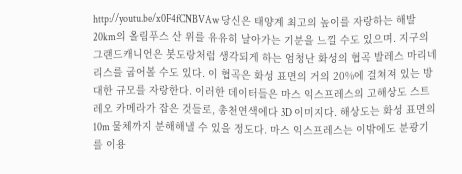http://youtu.be/x0F4fCNBVAw 당신은 태양계 최고의 높이를 자랑하는 해발 20km의 올림푸스 산 위를 유유히 날아가는 기분을 느낄 수도 있으며. 지구의 그랜드캐니언은 봇도랑처럼 생각되게 하는 엄청난 화성의 협곡 발레스 마리네리스를 굽어볼 수도 있다. 이 협곡은 화성 표면의 거의 20%에 걸쳐져 있는 방대한 규모를 자랑한다. 이러한 데이터들은 마스 익스프레스의 고해상도 스트레오 카메라가 잡은 것들로, 총천연색에다 3D 이미지다. 해상도는 화성 표면의 10m 물체까지 분해해낼 수 있을 정도다. 마스 익스프레스는 이밖에도 분광기를 이용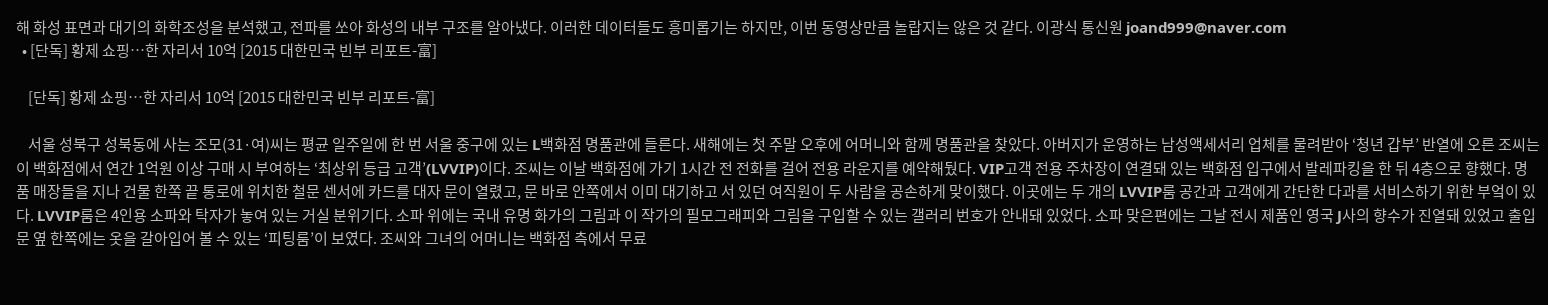해 화성 표면과 대기의 화학조성을 분석했고, 전파를 쏘아 화성의 내부 구조를 알아냈다. 이러한 데이터들도 흥미롭기는 하지만, 이번 동영상만큼 놀랍지는 않은 것 같다. 이광식 통신원 joand999@naver.com
  • [단독] 황제 쇼핑…한 자리서 10억 [2015 대한민국 빈부 리포트-富]

    [단독] 황제 쇼핑…한 자리서 10억 [2015 대한민국 빈부 리포트-富]

    서울 성북구 성북동에 사는 조모(31·여)씨는 평균 일주일에 한 번 서울 중구에 있는 L백화점 명품관에 들른다. 새해에는 첫 주말 오후에 어머니와 함께 명품관을 찾았다. 아버지가 운영하는 남성액세서리 업체를 물려받아 ‘청년 갑부’ 반열에 오른 조씨는 이 백화점에서 연간 1억원 이상 구매 시 부여하는 ‘최상위 등급 고객’(LVVIP)이다. 조씨는 이날 백화점에 가기 1시간 전 전화를 걸어 전용 라운지를 예약해뒀다. VIP고객 전용 주차장이 연결돼 있는 백화점 입구에서 발레파킹을 한 뒤 4층으로 향했다. 명품 매장들을 지나 건물 한쪽 끝 통로에 위치한 철문 센서에 카드를 대자 문이 열렸고, 문 바로 안쪽에서 이미 대기하고 서 있던 여직원이 두 사람을 공손하게 맞이했다. 이곳에는 두 개의 LVVIP룸 공간과 고객에게 간단한 다과를 서비스하기 위한 부엌이 있다. LVVIP룸은 4인용 소파와 탁자가 놓여 있는 거실 분위기다. 소파 위에는 국내 유명 화가의 그림과 이 작가의 필모그래피와 그림을 구입할 수 있는 갤러리 번호가 안내돼 있었다. 소파 맞은편에는 그날 전시 제품인 영국 J사의 향수가 진열돼 있었고 출입문 옆 한쪽에는 옷을 갈아입어 볼 수 있는 ‘피팅룸’이 보였다. 조씨와 그녀의 어머니는 백화점 측에서 무료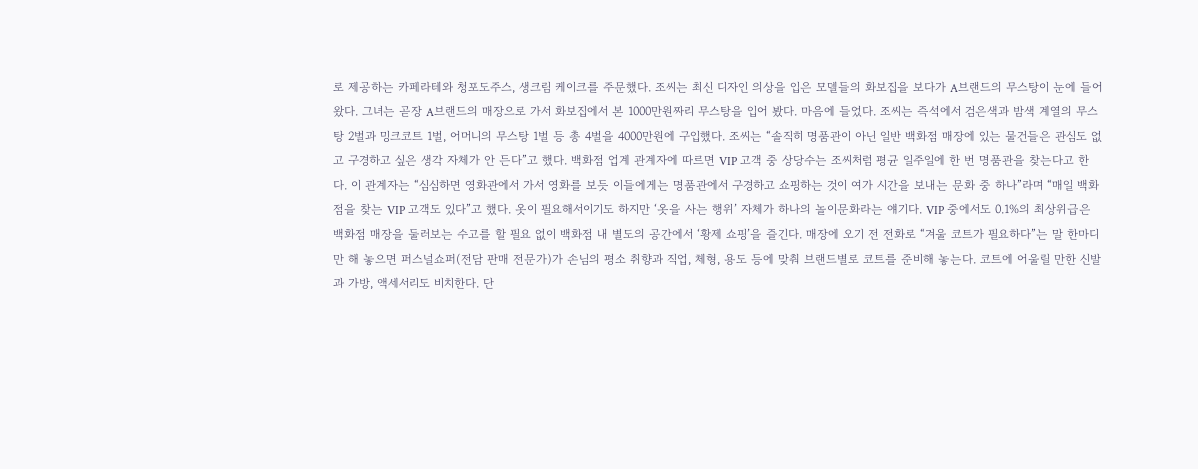로 제공하는 카페라테와 청포도주스, 생크림 케이크를 주문했다. 조씨는 최신 디자인 의상을 입은 모델들의 화보집을 보다가 A브랜드의 무스탕이 눈에 들어왔다. 그녀는 곧장 A브랜드의 매장으로 가서 화보집에서 본 1000만원짜리 무스탕을 입어 봤다. 마음에 들었다. 조씨는 즉석에서 검은색과 밤색 계열의 무스탕 2벌과 밍크코트 1벌, 어머니의 무스탕 1벌 등 총 4벌을 4000만원에 구입했다. 조씨는 “솔직히 명품관이 아닌 일반 백화점 매장에 있는 물건들은 관심도 없고 구경하고 싶은 생각 자체가 안 든다”고 했다. 백화점 업계 관계자에 따르면 VIP 고객 중 상당수는 조씨처럼 평균 일주일에 한 번 명품관을 찾는다고 한다. 이 관계자는 “심심하면 영화관에서 가서 영화를 보듯 이들에게는 명품관에서 구경하고 쇼핑하는 것이 여가 시간을 보내는 문화 중 하나”라며 “매일 백화점을 찾는 VIP 고객도 있다”고 했다. 옷이 필요해서이기도 하지만 ‘옷을 사는 행위’ 자체가 하나의 놀이문화라는 얘기다. VIP 중에서도 0.1%의 최상위급은 백화점 매장을 둘러보는 수고를 할 필요 없이 백화점 내 별도의 공간에서 ‘황제 쇼핑’을 즐긴다. 매장에 오기 전 전화로 “겨울 코트가 필요하다”는 말 한마디만 해 놓으면 퍼스널쇼퍼(전담 판매 전문가)가 손님의 평소 취향과 직업, 체형, 용도 등에 맞춰 브랜드별로 코트를 준비해 놓는다. 코트에 어울릴 만한 신발과 가방, 액세서리도 비치한다. 단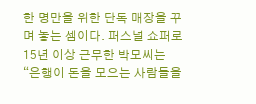한 명만을 위한 단독 매장을 꾸며 놓는 셈이다. 퍼스널 쇼퍼로 15년 이상 근무한 박모씨는 “은행이 돈을 모으는 사람들을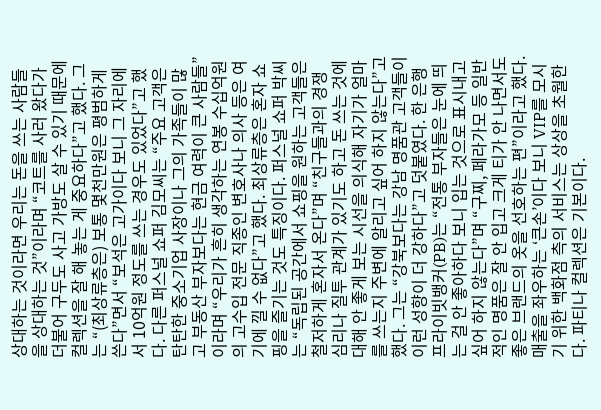상대하는 것이라면 우리는 돈을 쓰는 사람들을 상대하는 것”이라며 “코트를 사러 왔다가 더불어 구두도 사고 가방도 살 수 있기 때문에 컬렉션을 잘 해 놓는 게 중요하다”고 했다. 그는 “(최상류층은) 보통 몇천만원은 평범하게 쓴다”면서 “보석은 고가이다 보니 그 자리에서 10억원 정도를 쓰는 경우도 있었다”고 했다. 다른 퍼스널 쇼퍼 김모씨는 “주요 고객은 탄탄한 중소기업 사장이나 그의 가족들이 많고 부동산 부자보다는 현금 여력이 큰 사람들”이라며 “우리가 흔히 생각하는 연봉 수십억원의 고수입 전문 직종인 변호사나 의사 등은 여기에 낄 수 없다”고 했다. 최상류층은 혼자 쇼핑을 즐기는 것도 특징이다. 퍼스널 쇼퍼 박씨는 “독립된 공간에서 쇼핑을 원하는 고객들은 철저하게 혼자서 온다”며 “친구들과의 경쟁 심리나 질투 관계가 있기도 하고 돈 쓰는 것에 대해 안 좋게 보는 시선을 의식해 자기가 얼마를 쓰는지 주변에 알리고 싶어 하지 않는다”고 했다. 그는 “강북보다는 강남 명품관 고객들이 이런 성향이 더 강하다”고 덧붙였다. 한 은행 프라이빗뱅커(PB)는 “전통 부자들은 눈에 띄는 걸 안 좋아하다 보니 입는 것으로 표시내고 싶어 하지 않는다”며 “구찌, 페라가모 등 일반적인 명품은 잘 안 입고 크게 티가 안 나면서도 좋은 브랜드의 옷을 선호하는 편”이라고 했다. 매출을 좌우하는 ‘큰손’이다 보니 VIP를 모시기 위한 백화점 측의 서비스는 상상을 초월한다. 파티나 컬렉션은 기본이다.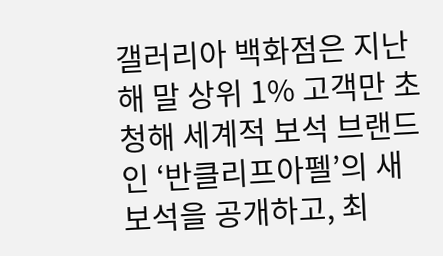갤러리아 백화점은 지난해 말 상위 1% 고객만 초청해 세계적 보석 브랜드인 ‘반클리프아펠’의 새 보석을 공개하고, 최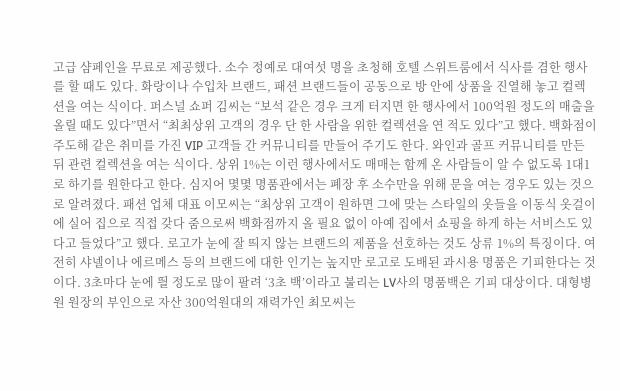고급 샴페인을 무료로 제공했다. 소수 정예로 대여섯 명을 초청해 호텔 스위트룸에서 식사를 겸한 행사를 할 때도 있다. 화랑이나 수입차 브랜드, 패션 브랜드들이 공동으로 방 안에 상품을 진열해 놓고 컬렉션을 여는 식이다. 퍼스널 쇼퍼 김씨는 “보석 같은 경우 크게 터지면 한 행사에서 100억원 정도의 매출을 올릴 때도 있다”면서 “최최상위 고객의 경우 단 한 사람을 위한 컬렉션을 연 적도 있다”고 했다. 백화점이 주도해 같은 취미를 가진 VIP 고객들 간 커뮤니티를 만들어 주기도 한다. 와인과 골프 커뮤니티를 만든 뒤 관련 컬렉션을 여는 식이다. 상위 1%는 이런 행사에서도 매매는 함께 온 사람들이 알 수 없도록 1대1로 하기를 원한다고 한다. 심지어 몇몇 명품관에서는 폐장 후 소수만을 위해 문을 여는 경우도 있는 것으로 알려졌다. 패션 업체 대표 이모씨는 “최상위 고객이 원하면 그에 맞는 스타일의 옷들을 이동식 옷걸이에 실어 집으로 직접 갖다 줌으로써 백화점까지 올 필요 없이 아예 집에서 쇼핑을 하게 하는 서비스도 있다고 들었다”고 했다. 로고가 눈에 잘 띄지 않는 브랜드의 제품을 선호하는 것도 상류 1%의 특징이다. 여전히 샤넬이나 에르메스 등의 브랜드에 대한 인기는 높지만 로고로 도배된 과시용 명품은 기피한다는 것이다. 3초마다 눈에 띌 정도로 많이 팔려 ‘3초 백’이라고 불리는 LV사의 명품백은 기피 대상이다. 대형병원 원장의 부인으로 자산 300억원대의 재력가인 최모씨는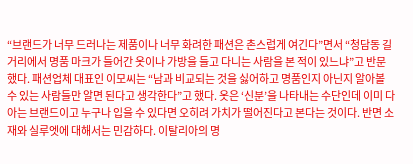“브랜드가 너무 드러나는 제품이나 너무 화려한 패션은 촌스럽게 여긴다”면서 “청담동 길거리에서 명품 마크가 들어간 옷이나 가방을 들고 다니는 사람을 본 적이 있느냐”고 반문했다. 패션업체 대표인 이모씨는 “남과 비교되는 것을 싫어하고 명품인지 아닌지 알아볼 수 있는 사람들만 알면 된다고 생각한다”고 했다. 옷은 ‘신분’을 나타내는 수단인데 이미 다 아는 브랜드이고 누구나 입을 수 있다면 오히려 가치가 떨어진다고 본다는 것이다. 반면 소재와 실루엣에 대해서는 민감하다. 이탈리아의 명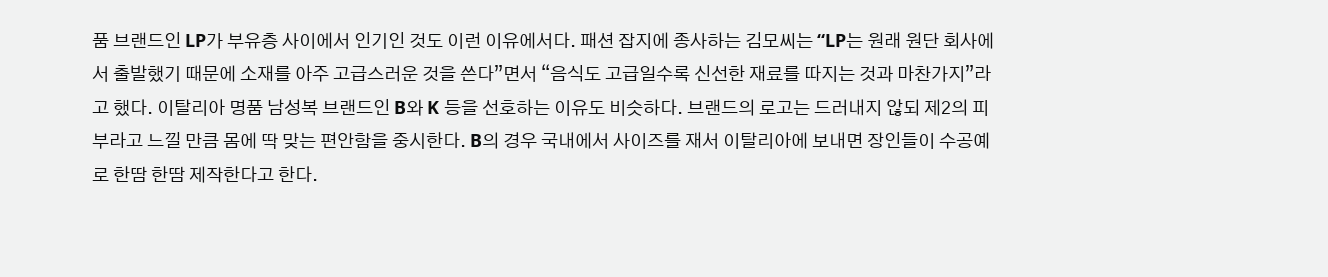품 브랜드인 LP가 부유층 사이에서 인기인 것도 이런 이유에서다. 패션 잡지에 종사하는 김모씨는 “LP는 원래 원단 회사에서 출발했기 때문에 소재를 아주 고급스러운 것을 쓴다”면서 “음식도 고급일수록 신선한 재료를 따지는 것과 마찬가지”라고 했다. 이탈리아 명품 남성복 브랜드인 B와 K 등을 선호하는 이유도 비슷하다. 브랜드의 로고는 드러내지 않되 제2의 피부라고 느낄 만큼 몸에 딱 맞는 편안함을 중시한다. B의 경우 국내에서 사이즈를 재서 이탈리아에 보내면 장인들이 수공예로 한땀 한땀 제작한다고 한다.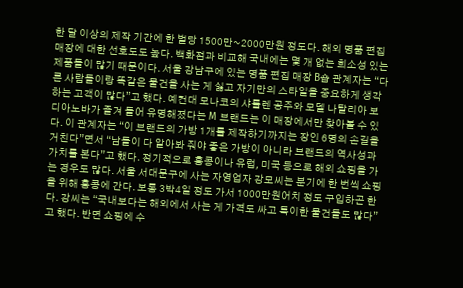한 달 이상의 제작 기간에 한 벌당 1500만~2000만원 정도다. 해외 명품 편집 매장에 대한 선호도도 높다. 백화점과 비교해 국내에는 몇 개 없는 희소성 있는 제품들이 많기 때문이다. 서울 강남구에 있는 명품 편집 매장 B숍 관계자는 “다른 사람들이랑 똑같은 물건을 사는 게 싫고 자기만의 스타일을 중요하게 생각하는 고객이 많다”고 했다. 예컨대 모나코의 샤를렌 공주와 모델 나탈리아 보디아노바가 즐겨 들어 유명해졌다는 M 브랜드는 이 매장에서만 찾아볼 수 있다. 이 관계자는 “이 브랜드의 가방 1개를 제작하기까지는 장인 6명의 손길을 거친다”면서 “남들이 다 알아봐 줘야 좋은 가방이 아니라 브랜드의 역사성과 가치를 본다”고 했다. 정기적으로 홍콩이나 유럽, 미국 등으로 해외 쇼핑을 가는 경우도 많다. 서울 서대문구에 사는 자영업자 강모씨는 분기에 한 번씩 쇼핑을 위해 홍콩에 간다. 보통 3박4일 정도 가서 1000만원어치 정도 구입하곤 한다. 강씨는 “국내보다는 해외에서 사는 게 가격도 싸고 특이한 물건들도 많다”고 했다. 반면 쇼핑에 수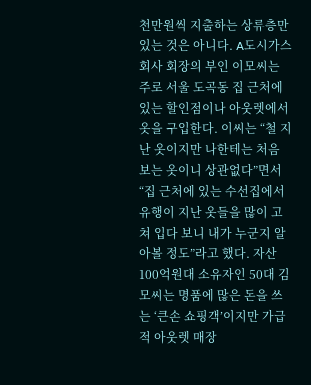천만원씩 지출하는 상류층만 있는 것은 아니다. A도시가스 회사 회장의 부인 이모씨는 주로 서울 도곡동 집 근처에 있는 할인점이나 아웃렛에서 옷을 구입한다. 이씨는 “철 지난 옷이지만 나한테는 처음 보는 옷이니 상관없다”면서 “집 근처에 있는 수선집에서 유행이 지난 옷들을 많이 고쳐 입다 보니 내가 누군지 알아볼 정도”라고 했다. 자산 100억원대 소유자인 50대 김모씨는 명품에 많은 돈을 쓰는 ‘큰손 쇼핑객’이지만 가급적 아웃렛 매장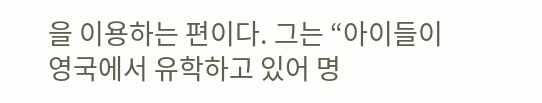을 이용하는 편이다. 그는 “아이들이 영국에서 유학하고 있어 명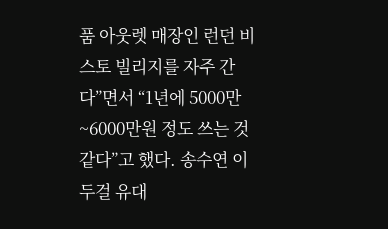품 아웃렛 매장인 런던 비스토 빌리지를 자주 간다”면서 “1년에 5000만~6000만원 정도 쓰는 것 같다”고 했다. 송수연 이두걸 유대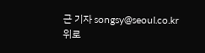근 기자 songsy@seoul.co.kr
위로